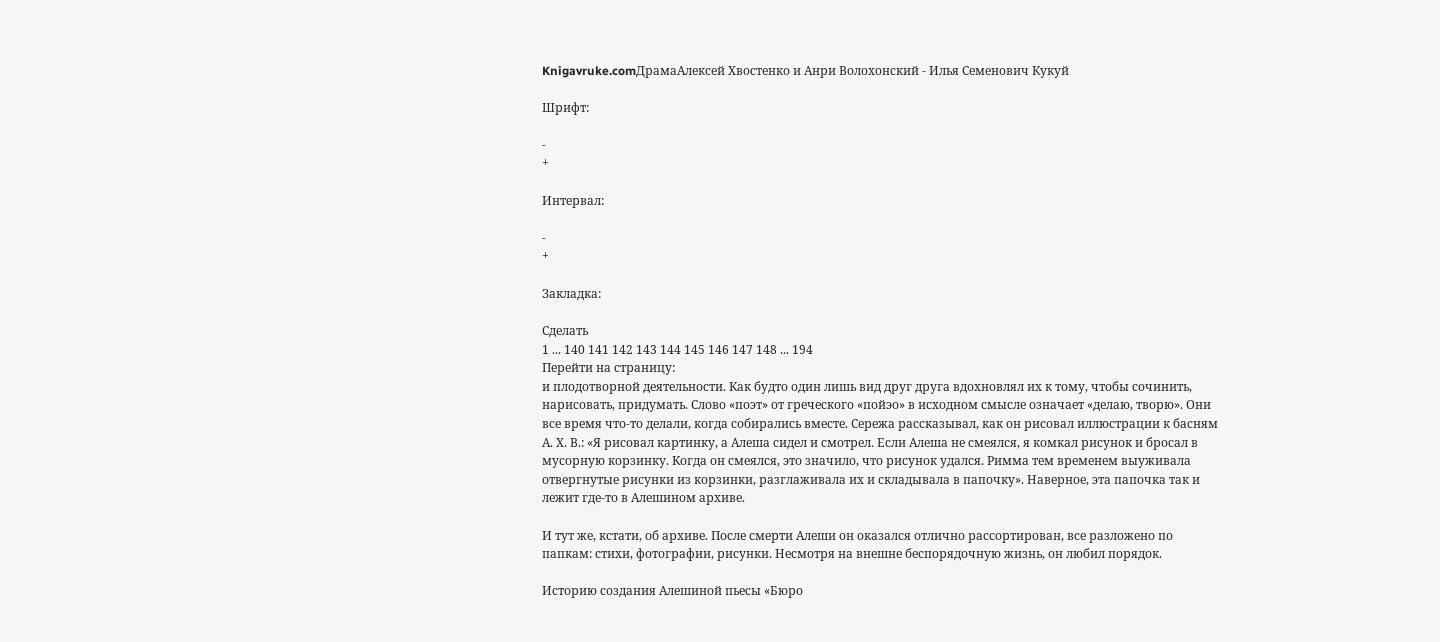Knigavruke.comДрамаАлексей Хвостенко и Анри Волохонский - Илья Семенович Кукуй

Шрифт:

-
+

Интервал:

-
+

Закладка:

Сделать
1 ... 140 141 142 143 144 145 146 147 148 ... 194
Перейти на страницу:
и плодотворной деятельности. Как будто один лишь вид друг друга вдохновлял их к тому, чтобы сочинить, нарисовать, придумать. Слово «поэт» от греческого «пойэо» в исходном смысле означает «делаю, творю». Они все время что-то делали, когда собирались вместе. Сережа рассказывал, как он рисовал иллюстрации к басням А. Х. В.: «Я рисовал картинку, а Алеша сидел и смотрел. Если Алеша не смеялся, я комкал рисунок и бросал в мусорную корзинку. Когда он смеялся, это значило, что рисунок удался. Римма тем временем выуживала отвергнутые рисунки из корзинки, разглаживала их и складывала в папочку». Наверное, эта папочка так и лежит где-то в Алешином архиве.

И тут же, кстати, об архиве. После смерти Алеши он оказался отлично рассортирован, все разложено по папкам: стихи, фотографии, рисунки. Несмотря на внешне беспорядочную жизнь, он любил порядок.

Историю создания Алешиной пьесы «Бюро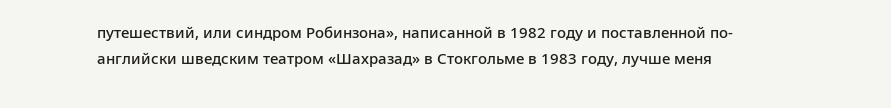путешествий, или синдром Робинзона», написанной в 1982 году и поставленной по-английски шведским театром «Шахразад» в Стокгольме в 1983 году, лучше меня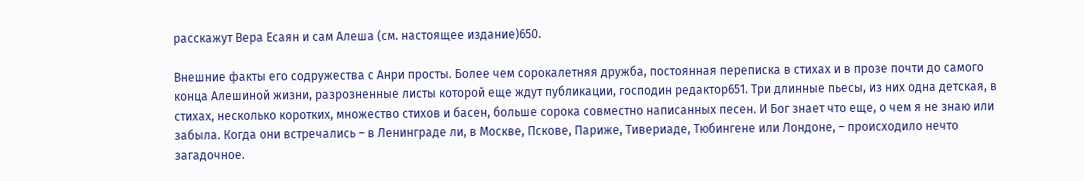расскажут Вера Есаян и сам Алеша (см. настоящее издание)650.

Внешние факты его содружества с Анри просты. Более чем сорокалетняя дружба, постоянная переписка в стихах и в прозе почти до самого конца Алешиной жизни, разрозненные листы которой еще ждут публикации, господин редактор651. Три длинные пьесы, из них одна детская, в стихах, несколько коротких, множество стихов и басен, больше сорока совместно написанных песен. И Бог знает что еще, о чем я не знаю или забыла. Когда они встречались – в Ленинграде ли, в Москве, Пскове, Париже, Тивериаде, Тюбингене или Лондоне, – происходило нечто загадочное.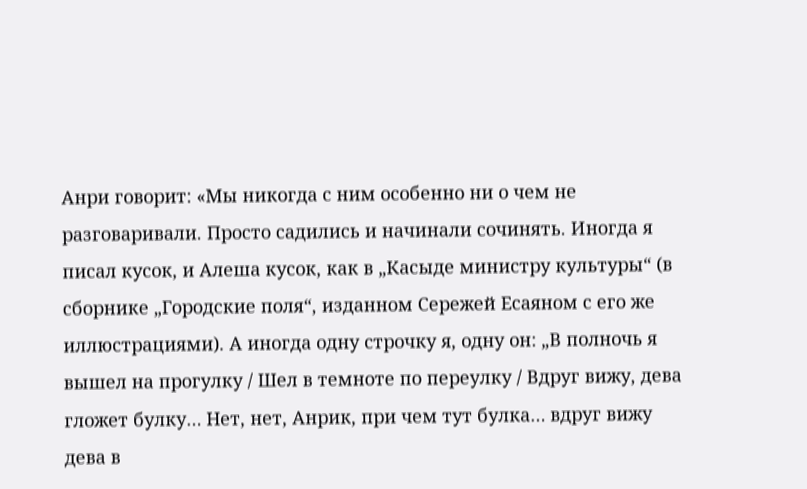Анри говорит: «Мы никогда с ним особенно ни о чем не разговаривали. Просто садились и начинали сочинять. Иногда я писал кусок, и Алеша кусок, как в „Касыде министру культуры“ (в сборнике „Городские поля“, изданном Сережей Есаяном с его же иллюстрациями). А иногда одну строчку я, одну он: „В полночь я вышел на прогулку / Шел в темноте по переулку / Вдруг вижу, дева гложет булку… Нет, нет, Анрик, при чем тут булка… вдруг вижу дева в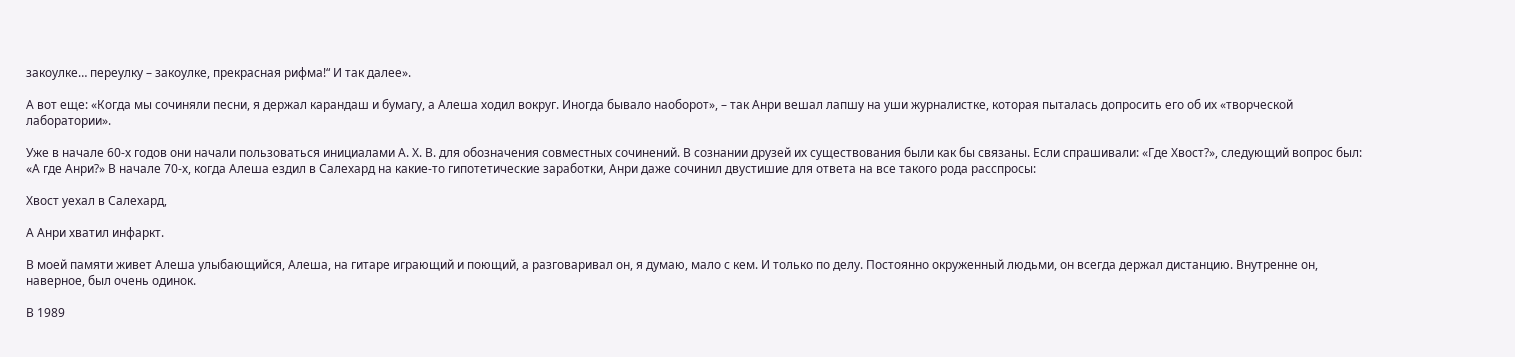закоулке… переулку – закоулке, прекрасная рифма!“ И так далее».

А вот еще: «Когда мы сочиняли песни, я держал карандаш и бумагу, а Алеша ходил вокруг. Иногда бывало наоборот», – так Анри вешал лапшу на уши журналистке, которая пыталась допросить его об их «творческой лаборатории».

Уже в начале 60‑х годов они начали пользоваться инициалами А. Х. В. для обозначения совместных сочинений. В сознании друзей их существования были как бы связаны. Если спрашивали: «Где Хвост?», следующий вопрос был: «А где Анри?» В начале 70‑х, когда Алеша ездил в Салехард на какие-то гипотетические заработки, Анри даже сочинил двустишие для ответа на все такого рода расспросы:

Хвост уехал в Салехард,

А Анри хватил инфаркт.

В моей памяти живет Алеша улыбающийся, Алеша, на гитаре играющий и поющий, а разговаривал он, я думаю, мало с кем. И только по делу. Постоянно окруженный людьми, он всегда держал дистанцию. Внутренне он, наверное, был очень одинок.

В 1989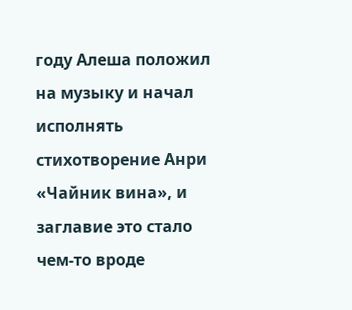году Алеша положил на музыку и начал исполнять стихотворение Анри «Чайник вина», и заглавие это стало чем-то вроде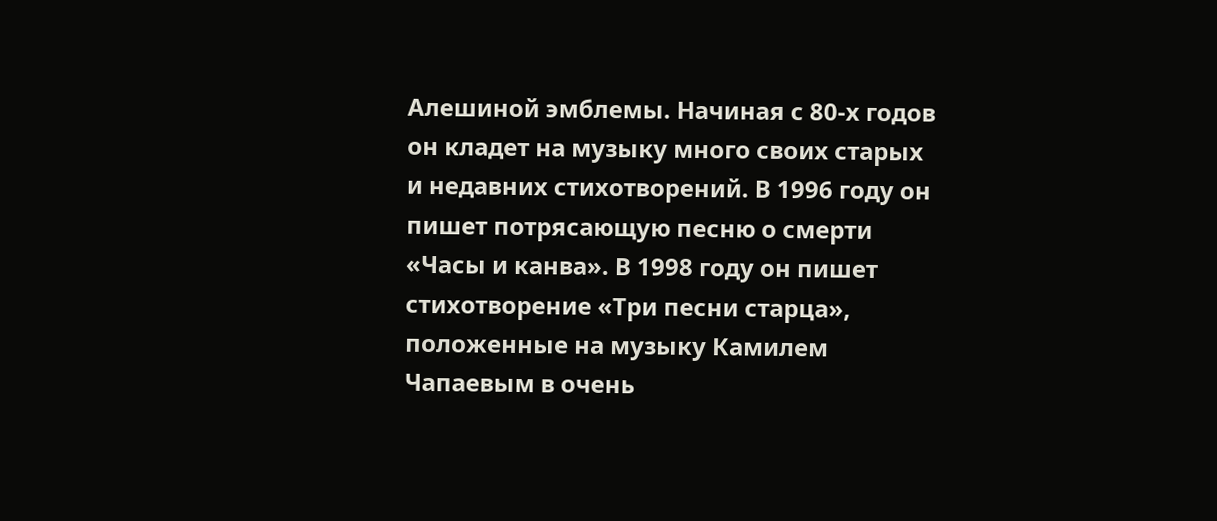Алешиной эмблемы. Начиная с 80‑х годов он кладет на музыку много своих старых и недавних стихотворений. В 1996 году он пишет потрясающую песню о смерти «Часы и канва». В 1998 году он пишет стихотворение «Три песни старца», положенные на музыку Камилем Чапаевым в очень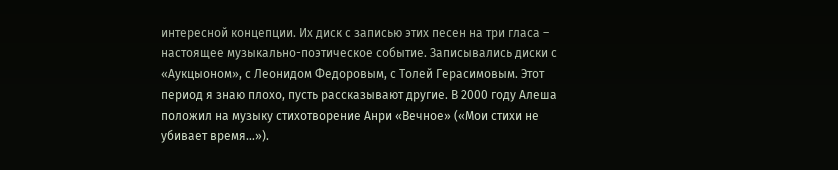интересной концепции. Их диск с записью этих песен на три гласа – настоящее музыкально-поэтическое событие. Записывались диски с «Аукцыоном», с Леонидом Федоровым, с Толей Герасимовым. Этот период я знаю плохо, пусть рассказывают другие. В 2000 году Алеша положил на музыку стихотворение Анри «Вечное» («Мои стихи не убивает время…»).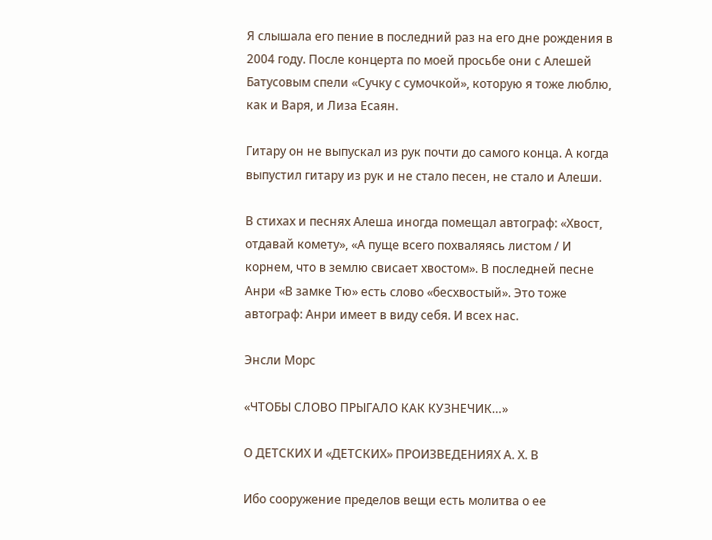Я слышала его пение в последний раз на его дне рождения в 2004 году. После концерта по моей просьбе они с Алешей Батусовым спели «Сучку с сумочкой», которую я тоже люблю, как и Варя, и Лиза Есаян.

Гитару он не выпускал из рук почти до самого конца. А когда выпустил гитару из рук и не стало песен, не стало и Алеши.

В стихах и песнях Алеша иногда помещал автограф: «Хвост, отдавай комету», «А пуще всего похваляясь листом / И корнем, что в землю свисает хвостом». В последней песне Анри «В замке Тю» есть слово «бесхвостый». Это тоже автограф: Анри имеет в виду себя. И всех нас.

Энсли Морс

«ЧТОБЫ СЛОВО ПРЫГАЛО КАК КУЗНЕЧИК…»

О ДЕТСКИХ И «ДЕТСКИХ» ПРОИЗВЕДЕНИЯХ А. Х. В

Ибо сооружение пределов вещи есть молитва о ее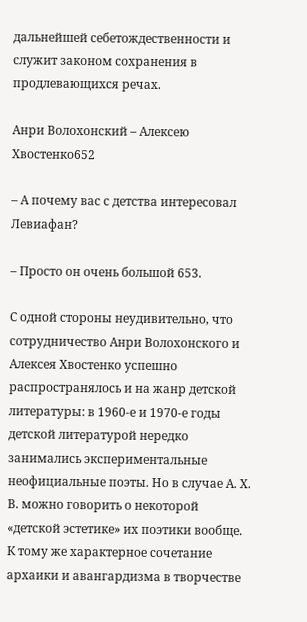дальнейшей себетождественности и служит законом сохранения в продлевающихся речах.

Анри Волохонский – Алексею Хвостенко652

– А почему вас с детства интересовал Левиафан?

– Просто он очень большой 653.

С одной стороны неудивительно, что сотрудничество Анри Волохонского и Алексея Хвостенко успешно распространялось и на жанр детской литературы: в 1960‑е и 1970‑е годы детской литературой нередко занимались экспериментальные неофициальные поэты. Но в случае А. Х. В. можно говорить о некоторой «детской эстетике» их поэтики вообще. К тому же характерное сочетание архаики и авангардизма в творчестве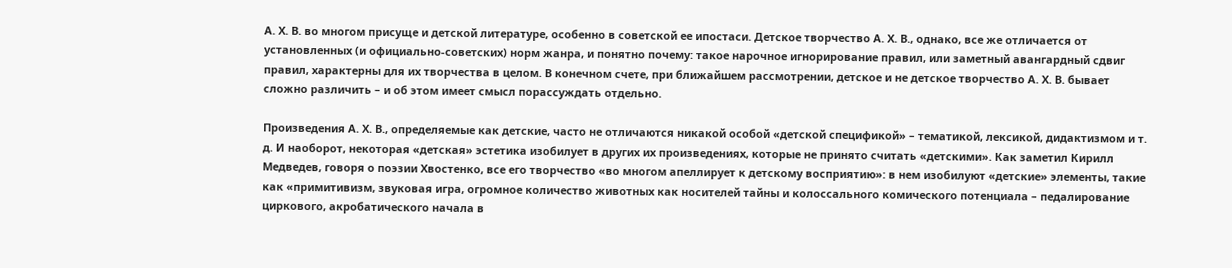А. Х. В. во многом присуще и детской литературе, особенно в советской ее ипостаси. Детское творчество А. Х. В., однако, все же отличается от установленных (и официально-советских) норм жанра, и понятно почему: такое нарочное игнорирование правил, или заметный авангардный сдвиг правил, характерны для их творчества в целом. В конечном счете, при ближайшем рассмотрении, детское и не детское творчество А. Х. В. бывает сложно различить – и об этом имеет смысл порассуждать отдельно.

Произведения А. Х. В., определяемые как детские, часто не отличаются никакой особой «детской спецификой» – тематикой, лексикой, дидактизмом и т. д. И наоборот, некоторая «детская» эстетика изобилует в других их произведениях, которые не принято считать «детскими». Как заметил Кирилл Медведев, говоря о поэзии Хвостенко, все его творчество «во многом апеллирует к детскому восприятию»: в нем изобилуют «детские» элементы, такие как «примитивизм, звуковая игра, огромное количество животных как носителей тайны и колоссального комического потенциала – педалирование циркового, акробатического начала в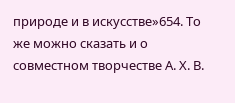природе и в искусстве»654. То же можно сказать и о совместном творчестве А. Х. В.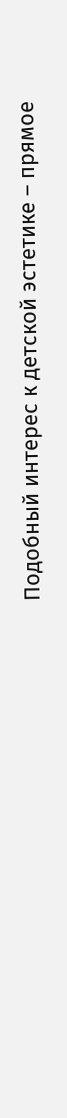Подобный интерес к детской эстетике – прямое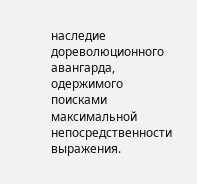наследие дореволюционного авангарда, одержимого поисками максимальной непосредственности выражения.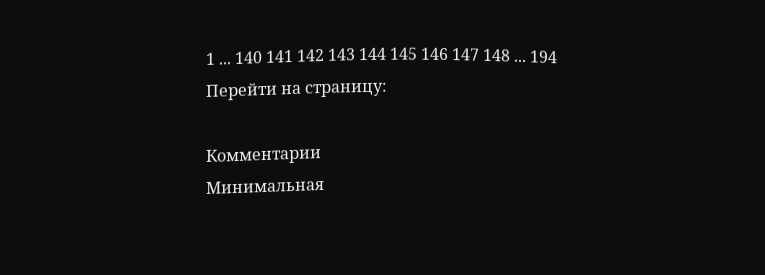1 ... 140 141 142 143 144 145 146 147 148 ... 194
Перейти на страницу:

Комментарии
Минимальная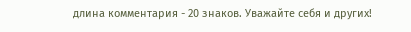длина комментария - 20 знаков. Уважайте себя и других!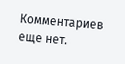Комментариев еще нет.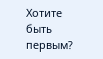Хотите быть первым?